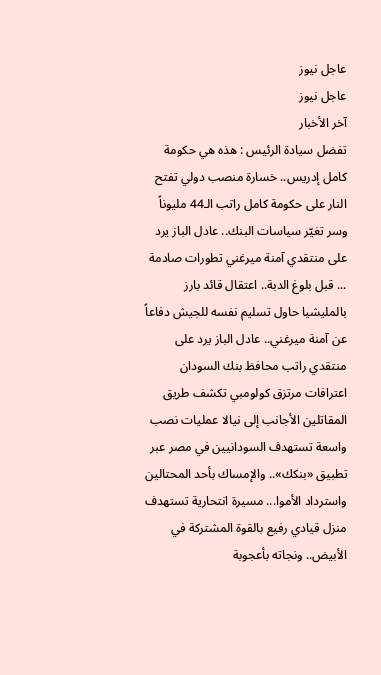عاجل نيوز
عاجل نيوز
آخر الأخبار
تفضل سيادة الرئيس : هذه هي حكومة كامل إدريس.. خسارة منصب دولي تفتح النار على حكومة كامل راتب الـ44 مليوناً وسر تغيّر سياسات البنك.. عادل الباز يرد على منتقدي آمنة ميرغني تطورات صادمة ... قبل بلوغ الدبة.. اعتقال قائد بارز بالمليشيا حاول تسليم نفسه للجيش دفاعاً عن آمنة ميرغني.. عادل الباز يرد على منتقدي راتب محافظ بنك السودان اعترافات مرتزق كولومبي تكشف طريق المقاتلين الأجانب إلى نيالا عمليات نصب واسعة تستهدف السودانيين في مصر عبر تطبيق «بنكك».. والإمساك بأحد المحتالين واسترداد الأموا... مسيرة انتحارية تستهدف منزل قيادي رفيع بالقوة المشتركة في الأبيض.. ونجاته بأعجوبة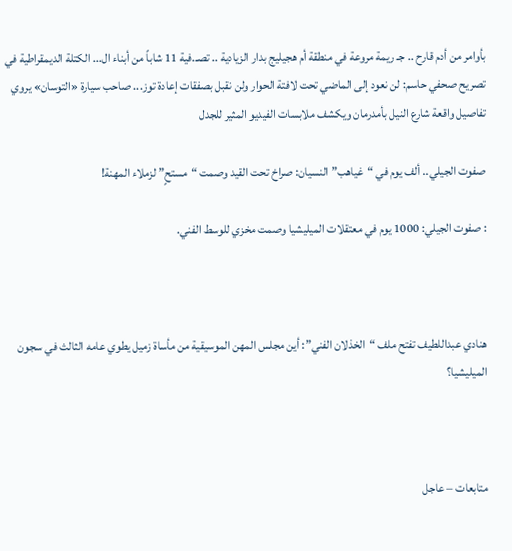بأوامر من أدم قارح .. جـ ريمة مروعة في منطقة أم هجيليج بدار الزيادية .. تصـ.فية 11 شاباً من أبناء ال... الكتلة الديمقراطية في تصريح صحفي حاسم: لن نعود إلى الماضي تحت لافتة الحوار ولن نقبل بصفقات إعادة توز... صاحب سيارة «التوسان» يروي تفاصيل واقعة شارع النيل بأمدرمان ويكشف ملابسات الفيديو المثير للجدل

صفوت الجيلي.. ألف يوم في “غياهب” النسيان: صراخ تحت القيد وصمت “مستحٍ” لزملاء المهنة!

: صفوت الجيلي: 1000 يوم في معتقلات الميليشيا وصمت مخزي للوسط الفني.



هنادي عبداللطيف تفتح ملف “الخذلان الفني”: أين مجلس المهن الموسيقية من مأساة زميل يطوي عامه الثالث في سجون الميليشيا؟



متابعات – عاجل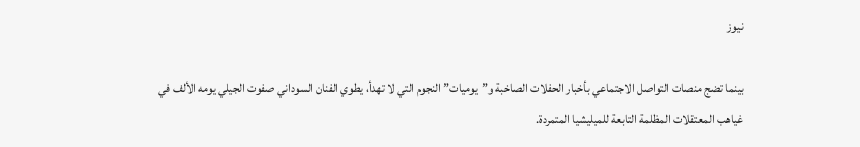نيوز

بينما تضج منصات التواصل الاجتماعي بأخبار الحفلات الصاخبة و”يوميات” النجوم التي لا تهدأ، يطوي الفنان السوداني صفوت الجيلي يومه الألف في غياهب المعتقلات المظلمة التابعة للميليشيا المتمردة.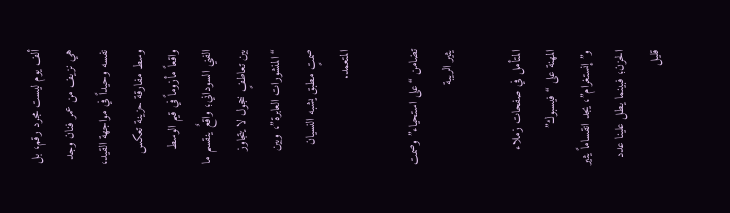ألف يوم ليست مجرد رقم، بل هي نزيف من عمر فنان وجد نفسه وحيداً في مواجهة القيد، وسط مفارقة حزينة تعكس واقعاً مأزوماً في قيم الوسط الفني السوداني؛ واقعٌ ينقسم ما بين تعاطفٍ خجول لا يتجاوز “المنشورات العابرة”، وبين صمتٍ مطبق يشبه النسيان المتعمد.

تضامن “على استحياء” وصمت يثير الريبة

المتأمل في صفحات زملاء المهنة على “فيسبوك” و”إنستغرام”، يجد انقساماً يثير الحزن؛ فبينما يطل علينا عدد قليل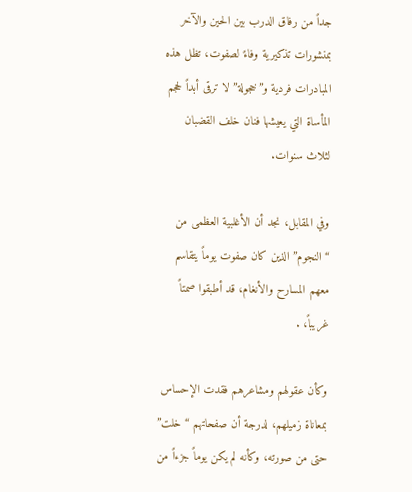جداً من رفاق الدرب بين الحين والآخر بمنشورات تذكيرية وفاءً لصفوت، تظل هذه المبادرات فردية و”خجولة” لا ترقى أبداً لحجم المأساة التي يعيشها فنان خلف القضبان لثلاث سنوات.

وفي المقابل، نجد أن الأغلبية العظمى من “النجوم” الذين كان صفوت يوماً يتقاسم معهم المسارح والأنغام، قد أطبقوا صمتاً غريباً، .

وكأن عقولهم ومشاعرهم فقدت الإحساس بمعاناة زميلهم، لدرجة أن صفحاتهم “خلت” حتى من صورته، وكأنه لم يكن يوماً جزءاً من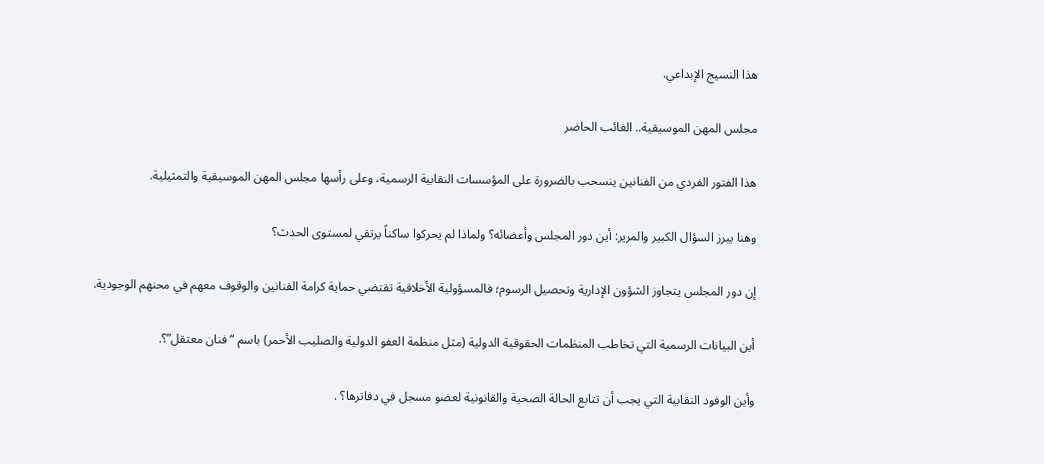هذا النسيج الإبداعي.

مجلس المهن الموسيقية.. الغائب الحاضر

هذا الفتور الفردي من الفنانين ينسحب بالضرورة على المؤسسات النقابية الرسمية، وعلى رأسها مجلس المهن الموسيقية والتمثيلية.

وهنا يبرز السؤال الكبير والمرير: أين دور المجلس وأعضائه؟ ولماذا لم يحركوا ساكناً يرتقي لمستوى الحدث؟

إن دور المجلس يتجاوز الشؤون الإدارية وتحصيل الرسوم؛ فالمسؤولية الأخلاقية تقتضي حماية كرامة الفنانين والوقوف معهم في محنهم الوجودية.

أين البيانات الرسمية التي تخاطب المنظمات الحقوقية الدولية (مثل منظمة العفو الدولية والصليب الأحمر) باسم “فنان معتقل”؟.

وأين الوفود النقابية التي يجب أن تتابع الحالة الصحية والقانونية لعضو مسجل في دفاترها؟ .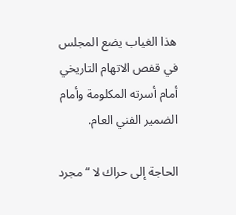هذا الغياب يضع المجلس في قفص الاتهام التاريخي أمام أسرته المكلومة وأمام الضمير الفني العام.

الحاجة إلى حراك لا “مجرد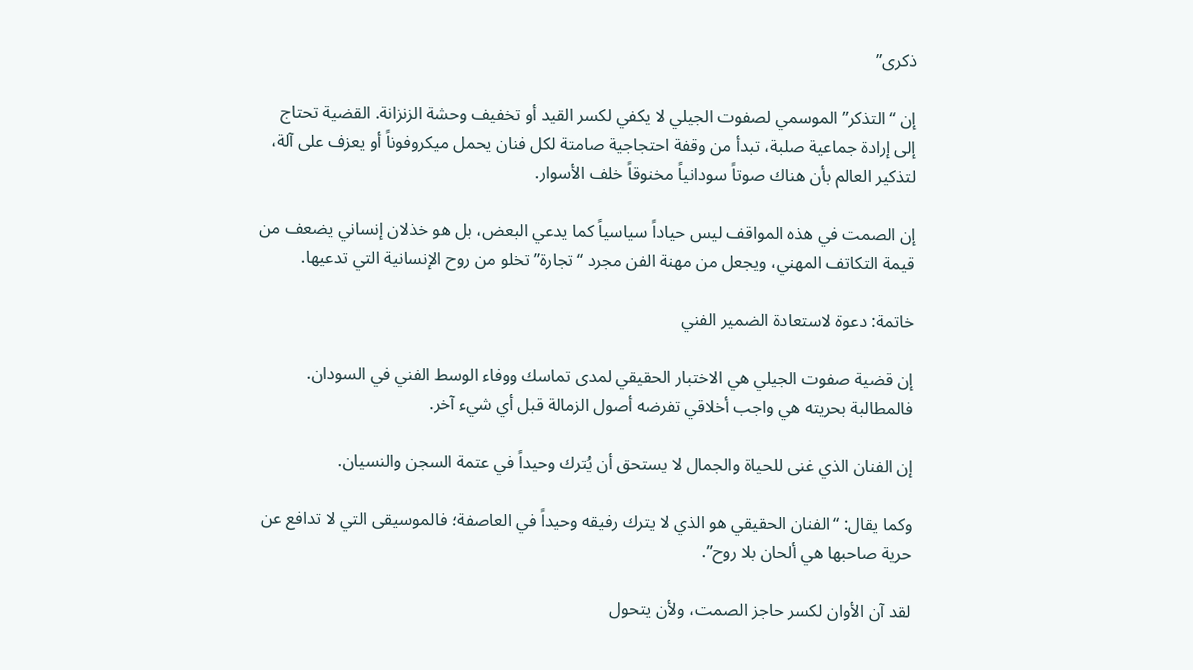ذكرى”

إن “التذكر” الموسمي لصفوت الجيلي لا يكفي لكسر القيد أو تخفيف وحشة الزنزانة. القضية تحتاج إلى إرادة جماعية صلبة، تبدأ من وقفة احتجاجية صامتة لكل فنان يحمل ميكروفوناً أو يعزف على آلة، لتذكير العالم بأن هناك صوتاً سودانياً مخنوقاً خلف الأسوار.

إن الصمت في هذه المواقف ليس حياداً سياسياً كما يدعي البعض، بل هو خذلان إنساني يضعف من قيمة التكاتف المهني، ويجعل من مهنة الفن مجرد “تجارة” تخلو من روح الإنسانية التي تدعيها.

خاتمة: دعوة لاستعادة الضمير الفني

إن قضية صفوت الجيلي هي الاختبار الحقيقي لمدى تماسك ووفاء الوسط الفني في السودان. فالمطالبة بحريته هي واجب أخلاقي تفرضه أصول الزمالة قبل أي شيء آخر.

إن الفنان الذي غنى للحياة والجمال لا يستحق أن يُترك وحيداً في عتمة السجن والنسيان.

وكما يقال: “الفنان الحقيقي هو الذي لا يترك رفيقه وحيداً في العاصفة؛ فالموسيقى التي لا تدافع عن حرية صاحبها هي ألحان بلا روح”.

لقد آن الأوان لكسر حاجز الصمت، ولأن يتحول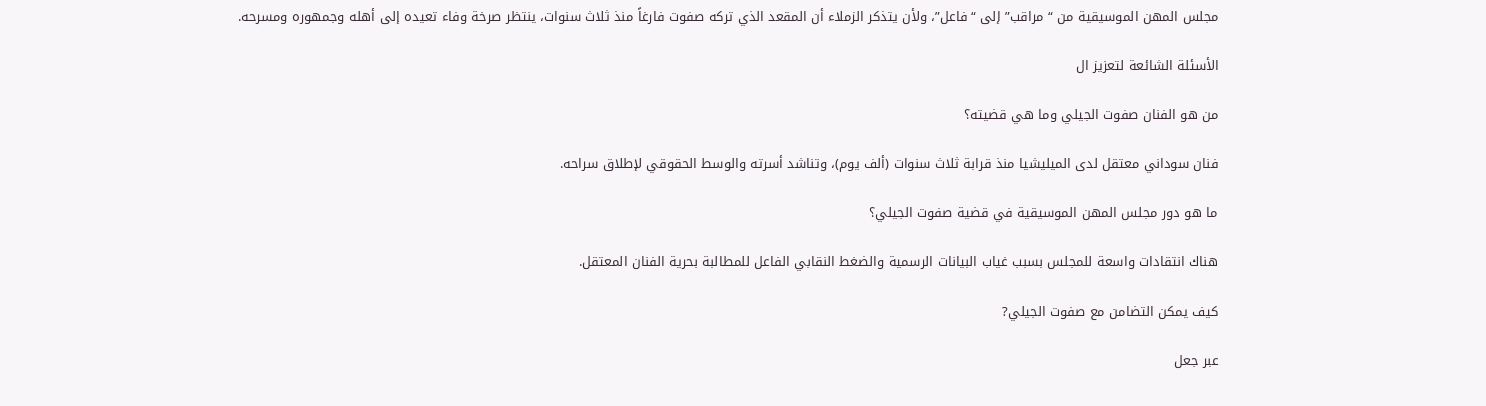مجلس المهن الموسيقية من “مراقب” إلى “فاعل”، ولأن يتذكر الزملاء أن المقعد الذي تركه صفوت فارغاً منذ ثلاث سنوات، ينتظر صرخة وفاء تعيده إلى أهله وجمهوره ومسرحه.

الأسئلة الشائعة لتعزيز ال

من هو الفنان صفوت الجيلي وما هي قضيته؟

فنان سوداني معتقل لدى الميليشيا منذ قرابة ثلاث سنوات (ألف يوم)، وتناشد أسرته والوسط الحقوقي لإطلاق سراحه.

ما هو دور مجلس المهن الموسيقية في قضية صفوت الجيلي؟

هناك انتقادات واسعة للمجلس بسبب غياب البيانات الرسمية والضغط النقابي الفاعل للمطالبة بحرية الفنان المعتقل.

كيف يمكن التضامن مع صفوت الجيلي?

عبر جعل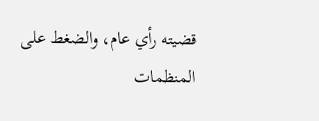قضيته رأي عام، والضغط على المنظمات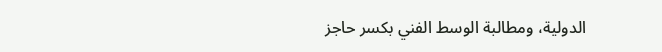الدولية، ومطالبة الوسط الفني بكسر حاجز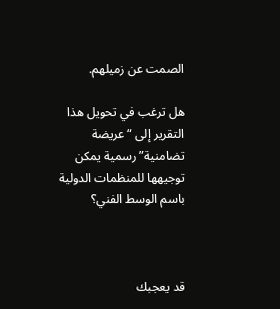الصمت عن زميلهم.

هل ترغب في تحويل هذا التقرير إلى “عريضة تضامنية” رسمية يمكن توجيهها للمنظمات الدولية باسم الوسط الفني؟



قد يعجبك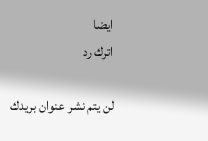ايضا
اترك رد

لن يتم نشر عنوان بريدك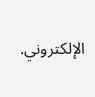الإلكتروني.